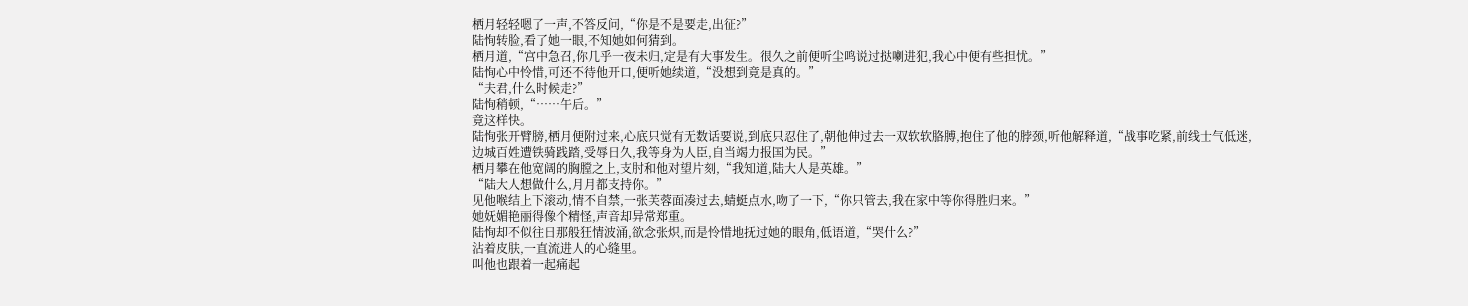栖月轻轻嗯了一声,不答反问,“你是不是要走,出征?”
陆恂转脸,看了她一眼,不知她如何猜到。
栖月道,“宫中急召,你几乎一夜未归,定是有大事发生。很久之前便听尘鸣说过挞喇进犯,我心中便有些担忧。”
陆恂心中怜惜,可还不待他开口,便听她续道,“没想到竟是真的。”
“夫君,什么时候走?”
陆恂稍顿,“……午后。”
竟这样快。
陆恂张开臂膀,栖月便附过来,心底只觉有无数话要说,到底只忍住了,朝他伸过去一双软软胳膊,抱住了他的脖颈,听他解释道,“战事吃紧,前线士气低迷,边城百姓遭铁骑践踏,受辱日久,我等身为人臣,自当竭力报国为民。”
栖月攀在他宽阔的胸膛之上,支肘和他对望片刻,“我知道,陆大人是英雄。”
“陆大人想做什么,月月都支持你。”
见他喉结上下滚动,情不自禁,一张芙蓉面凑过去,蜻蜓点水,吻了一下,“你只管去,我在家中等你得胜归来。”
她妩媚艳丽得像个精怪,声音却异常郑重。
陆恂却不似往日那般狂情波涌,欲念张炽,而是怜惜地抚过她的眼角,低语道,“哭什么?”
沾着皮肤,一直流进人的心缝里。
叫他也跟着一起痛起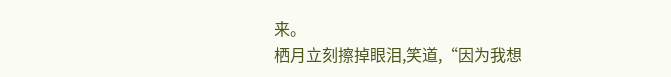来。
栖月立刻擦掉眼泪,笑道,“因为我想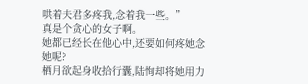哄着夫君多疼我,念着我一些。”
真是个贪心的女子啊。
她都已经长在他心中,还要如何疼她念她呢?
栖月欲起身收拾行囊,陆恂却将她用力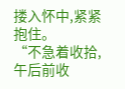搂入怀中,紧紧抱住。
“不急着收拾,午后前收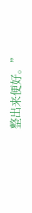整出来便好。”